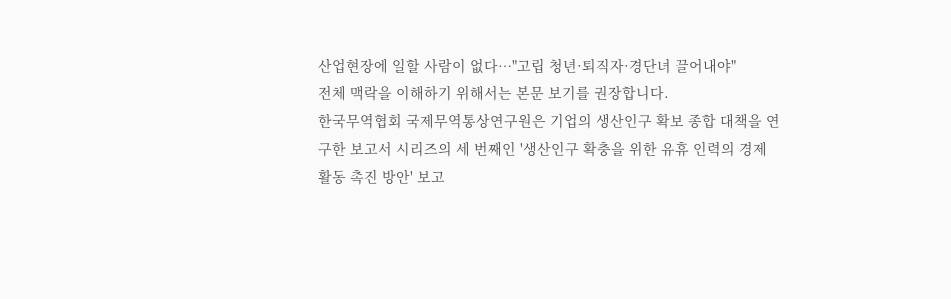산업현장에 일할 사람이 없다…"고립 청년·퇴직자·경단녀 끌어내야"
전체 맥락을 이해하기 위해서는 본문 보기를 권장합니다.
한국무역협회 국제무역통상연구원은 기업의 생산인구 확보 종합 대책을 연구한 보고서 시리즈의 세 번째인 '생산인구 확충을 위한 유휴 인력의 경제 활동 촉진 방안' 보고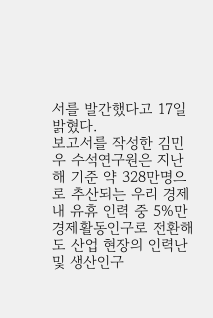서를 발간했다고 17일 밝혔다.
보고서를 작성한 김민우 수석연구원은 지난해 기준 약 328만명으로 추산되는 우리 경제 내 유휴 인력 중 5%만 경제활동인구로 전환해도 산업 현장의 인력난 및 생산인구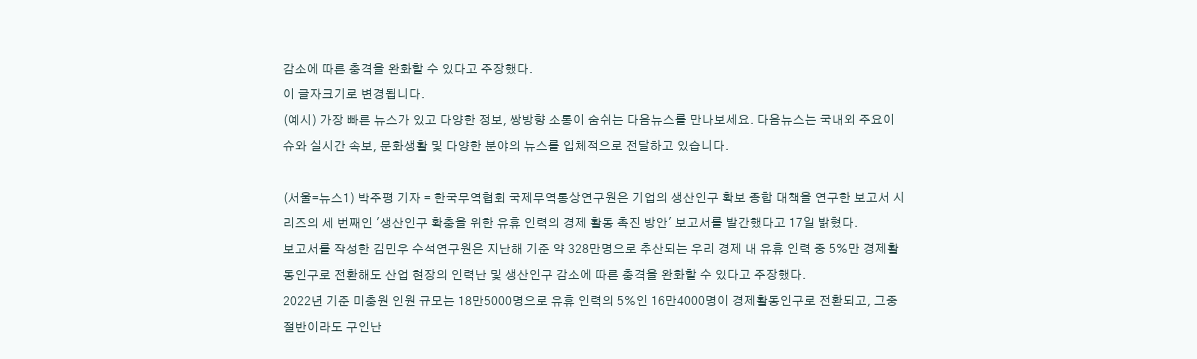감소에 따른 충격을 완화할 수 있다고 주장했다.
이 글자크기로 변경됩니다.
(예시) 가장 빠른 뉴스가 있고 다양한 정보, 쌍방향 소통이 숨쉬는 다음뉴스를 만나보세요. 다음뉴스는 국내외 주요이슈와 실시간 속보, 문화생활 및 다양한 분야의 뉴스를 입체적으로 전달하고 있습니다.

(서울=뉴스1) 박주평 기자 = 한국무역협회 국제무역통상연구원은 기업의 생산인구 확보 종합 대책을 연구한 보고서 시리즈의 세 번째인 '생산인구 확충을 위한 유휴 인력의 경제 활동 촉진 방안' 보고서를 발간했다고 17일 밝혔다.
보고서를 작성한 김민우 수석연구원은 지난해 기준 약 328만명으로 추산되는 우리 경제 내 유휴 인력 중 5%만 경제활동인구로 전환해도 산업 현장의 인력난 및 생산인구 감소에 따른 충격을 완화할 수 있다고 주장했다.
2022년 기준 미충원 인원 규모는 18만5000명으로 유휴 인력의 5%인 16만4000명이 경제활동인구로 전환되고, 그중 절반이라도 구인난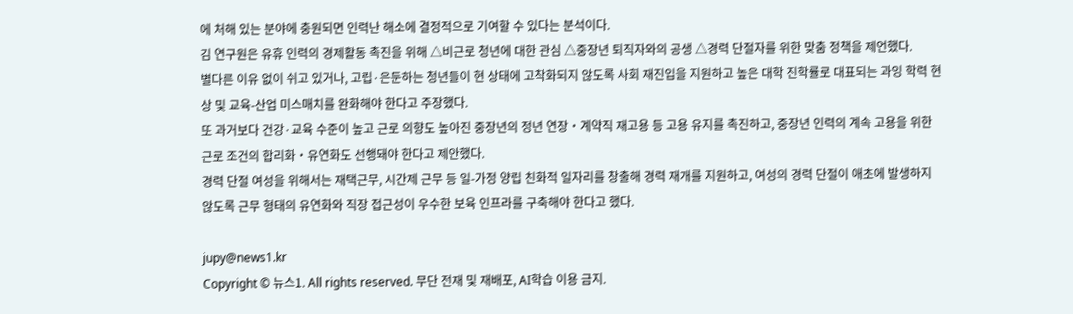에 처해 있는 분야에 충원되면 인력난 해소에 결정적으로 기여할 수 있다는 분석이다.
김 연구원은 유휴 인력의 경제활동 촉진을 위해 △비근로 청년에 대한 관심 △중장년 퇴직자와의 공생 △경력 단절자를 위한 맞춤 정책을 제언했다.
별다른 이유 없이 쉬고 있거나, 고립·은둔하는 청년들이 현 상태에 고착화되지 않도록 사회 재진입을 지원하고 높은 대학 진학률로 대표되는 과잉 학력 현상 및 교육-산업 미스매치를 완화해야 한다고 주장했다.
또 과거보다 건강·교육 수준이 높고 근로 의향도 높아진 중장년의 정년 연장‧계약직 재고용 등 고용 유지를 촉진하고, 중장년 인력의 계속 고용을 위한 근로 조건의 합리화‧유연화도 선행돼야 한다고 제안했다.
경력 단절 여성을 위해서는 재택근무, 시간제 근무 등 일-가정 양립 친화적 일자리를 창출해 경력 재개를 지원하고, 여성의 경력 단절이 애초에 발생하지 않도록 근무 형태의 유연화와 직장 접근성이 우수한 보육 인프라를 구축해야 한다고 했다.

jupy@news1.kr
Copyright © 뉴스1. All rights reserved. 무단 전재 및 재배포, AI학습 이용 금지.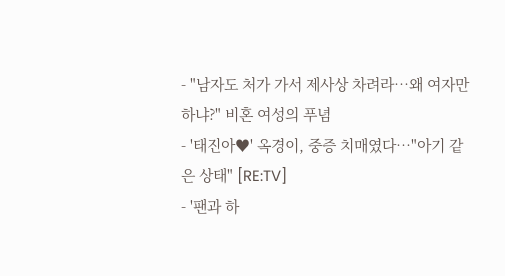- "남자도 처가 가서 제사상 차려라…왜 여자만 하냐?" 비혼 여성의 푸념
- '태진아♥' 옥경이, 중증 치매였다…"아기 같은 상태" [RE:TV]
- '팬과 하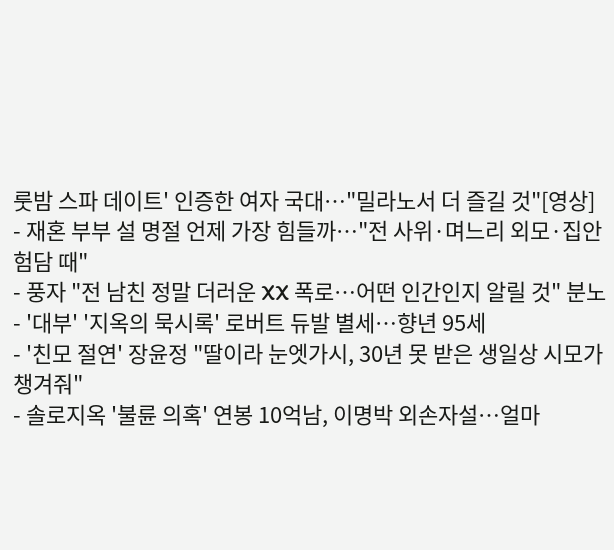룻밤 스파 데이트' 인증한 여자 국대…"밀라노서 더 즐길 것"[영상]
- 재혼 부부 설 명절 언제 가장 힘들까…"전 사위·며느리 외모·집안 험담 때"
- 풍자 "전 남친 정말 더러운 XX 폭로…어떤 인간인지 알릴 것" 분노
- '대부' '지옥의 묵시록' 로버트 듀발 별세…향년 95세
- '친모 절연' 장윤정 "딸이라 눈엣가시, 30년 못 받은 생일상 시모가 챙겨줘"
- 솔로지옥 '불륜 의혹' 연봉 10억남, 이명박 외손자설…얼마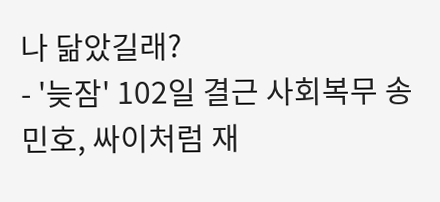나 닮았길래?
- '늦잠' 102일 결근 사회복무 송민호, 싸이처럼 재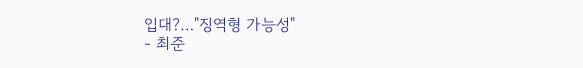입대?…"징역형 가능성"
- 최준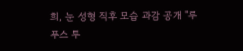희, 눈 성형 직후 모습 과감 공개 "루푸스 투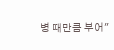병 때만큼 부어"